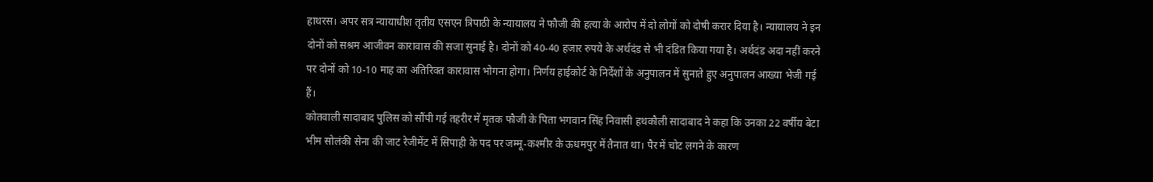हाथरस। अपर सत्र न्यायाधीश तृतीय एसएन त्रिपाठी के न्यायालय ने फौजी की हत्या के आरोप में दो लोगों को दोषी करार दिया है। न्यायालय ने इन दोनों को सश्रम आजीवन कारावास की सजा सुनाई है। दोनों को 40-40 हजार रुपये के अर्थदंड से भी दंडित किया गया है। अर्थदंड अदा नहीं करने पर दोनों को 10-10 माह का अतिरिक्त कारावास भोगना होगा। निर्णय हाईकोर्ट के निर्देशों के अनुपालन में सुनाते हुए अनुपालन आख्या भेजी गई हैं।
कोतवाली सादाबाद पुलिस को सौंपी गई तहरीर में मृतक फौजी के पिता भगवान सिंह निवासी हथकौली सादाबाद ने कहा कि उनका 22 वर्षीय बेटा भीम सोलंकी सेना की जाट रेजीमेंट में सिपाही के पद पर जम्मू-कश्मीर के ऊधमपुर में तैनात था। पैर में चोट लगने के कारण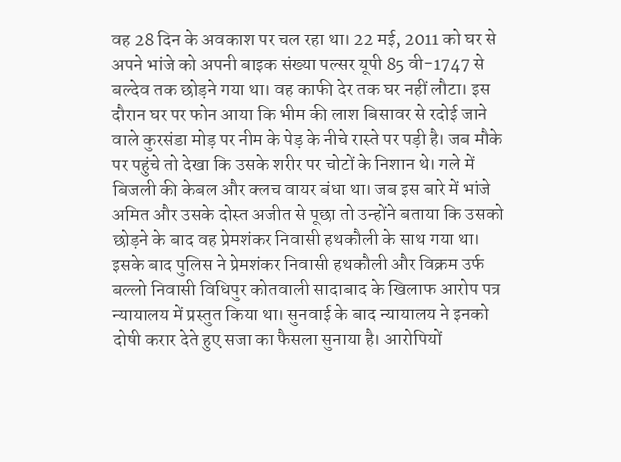वह 28 दिन के अवकाश पर चल रहा था। 22 मई, 2011 को घर से अपने भांजे को अपनी बाइक संख्या पल्सर यूपी 85 वी-1747 से बल्देव तक छोड़ने गया था। वह काफी देर तक घर नहीं लौटा। इस दौरान घर पर फोन आया कि भीम की लाश बिसावर से रदोई जाने वाले कुरसंडा मोड़ पर नीम के पेड़ के नीचे रास्ते पर पड़ी है। जब मौके पर पहुंचे तो देखा कि उसके शरीर पर चोटों के निशान थे। गले में बिजली की केबल और क्लच वायर बंधा था। जब इस बारे में भांजे अमित और उसके दोस्त अजीत से पूछा तो उन्होंने बताया कि उसको छोड़ने के बाद वह प्रेमशंकर निवासी हथकौली के साथ गया था। इसके बाद पुलिस ने प्रेमशंकर निवासी हथकौली और विक्रम उर्फ बल्लो निवासी विधिपुर कोतवाली सादाबाद के खिलाफ आरोप पत्र न्यायालय में प्रस्तुत किया था। सुनवाई के बाद न्यायालय ने इनको दोषी करार देते हुए सजा का फैसला सुनाया है। आरोपियों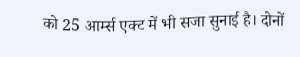को 25 आर्म्स एक्ट में भी सजा सुनाई है। दोनों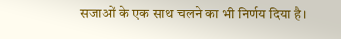सजाओं के एक साथ चलने का भी निर्णय दिया है।